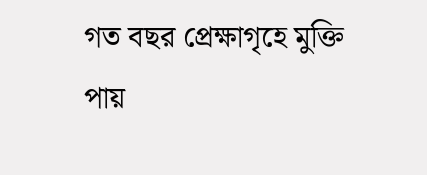গত বছর প্রেক্ষাগৃহে মুক্তি পায়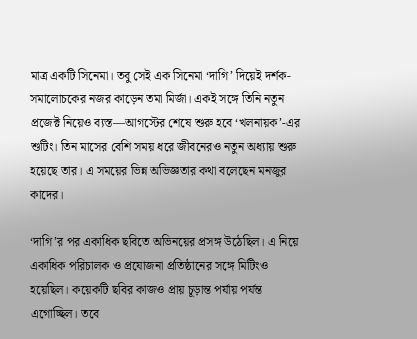মাত্র একটি সিনেমা। তবু সেই এক সিনেমা ‘দাগি’ দিয়েই দর্শক-সমালোচকের নজর কাড়েন তমা মির্জা। একই সঙ্গে তিনি নতুন প্রজেক্ট নিয়েও ব্যস্ত—আগস্টের শেষে শুরু হবে ‘খলনায়ক’-এর শুটিং। তিন মাসের বেশি সময় ধরে জীবনেরও নতুন অধ্যায় শুরু হয়েছে তার। এ সময়ের ভিন্ন অভিজ্ঞতার কথা বলেছেন মনজুর কাদের।

‘দাগি’র পর একাধিক ছবিতে অভিনয়ের প্রসঙ্গ উঠেছিল। এ নিয়ে একাধিক পরিচালক ও প্রযোজনা প্রতিষ্ঠানের সঙ্গে মিটিংও হয়েছিল। কয়েকটি ছবির কাজও প্রায় চূড়ান্ত পর্যায় পর্যন্ত এগোচ্ছিল। তবে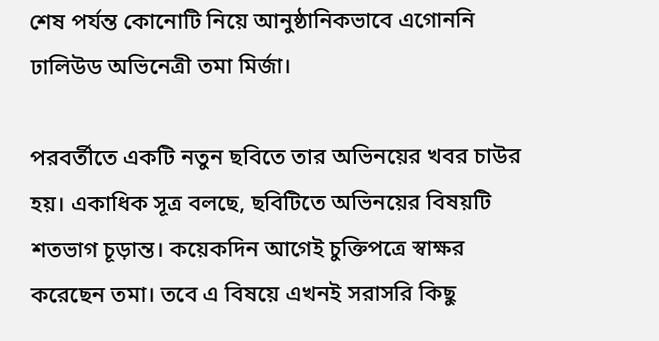শেষ পর্যন্ত কোনোটি নিয়ে আনুষ্ঠানিকভাবে এগোননি ঢালিউড অভিনেত্রী তমা মির্জা।

পরবর্তীতে একটি নতুন ছবিতে তার অভিনয়ের খবর চাউর হয়। একাধিক সূত্র বলছে, ছবিটিতে অভিনয়ের বিষয়টি শতভাগ চূড়ান্ত। কয়েকদিন আগেই চুক্তিপত্রে স্বাক্ষর করেছেন তমা। তবে এ বিষয়ে এখনই সরাসরি কিছু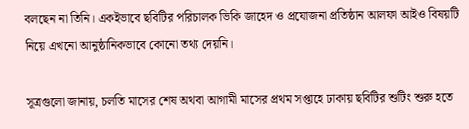বলছেন না তিনি। একইভাবে ছবিটির পরিচালক ভিকি জাহেদ ও প্রযোজনা প্রতিষ্ঠান আলফা আইও বিষয়টি নিয়ে এখনো আনুষ্ঠানিকভাবে কোনো তথ্য দেয়নি।

সূত্রগুলো জানায়, চলতি মাসের শেষ অথবা আগামী মাসের প্রথম সপ্তাহে ঢাকায় ছবিটির শুটিং শুরু হতে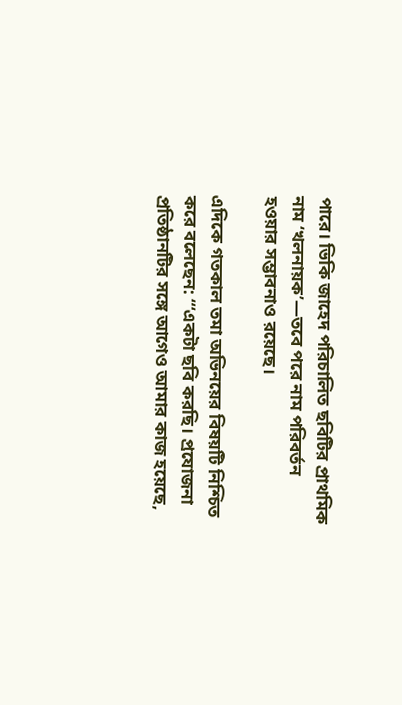পারে। ভিকি জাহেদ পরিচালিত ছবিটির প্রাথমিক নাম ‘খলনায়ক’—তবে পরে নাম পরিবর্তন হওয়ার সম্ভাবনাও রয়েছে।

এদিকে গতকাল তমা অভিনয়ের বিষয়টি নিশ্চিত করে বলেছেন: “‘একটা ছবি করছি। প্রযোজনা প্রতিষ্ঠানটির সঙ্গে আগেও আমার কাজ হয়েছে,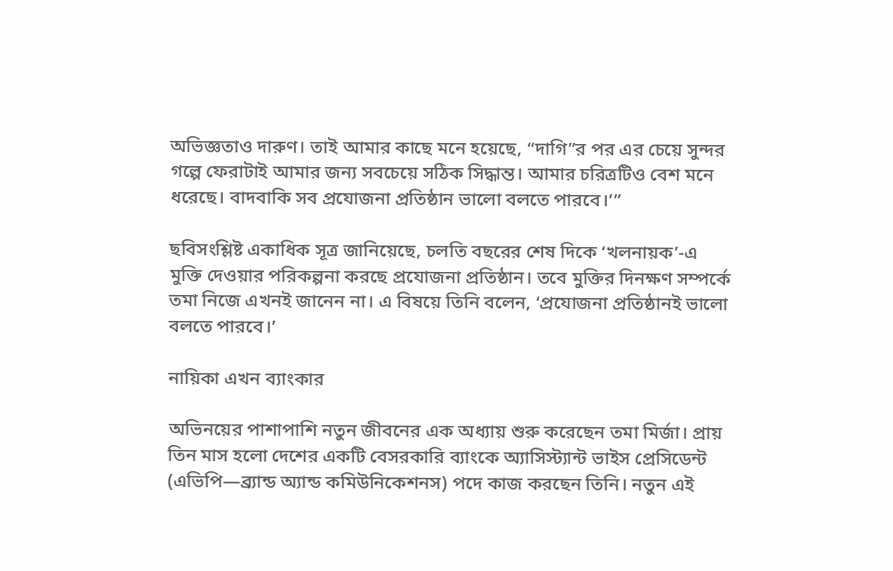অভিজ্ঞতাও দারুণ। তাই আমার কাছে মনে হয়েছে, “দাগি”র পর এর চেয়ে সুন্দর গল্পে ফেরাটাই আমার জন্য সবচেয়ে সঠিক সিদ্ধান্ত। আমার চরিত্রটিও বেশ মনে ধরেছে। বাদবাকি সব প্রযোজনা প্রতিষ্ঠান ভালো বলতে পারবে।’”

ছবিসংশ্লিষ্ট একাধিক সূত্র জানিয়েছে, চলতি বছরের শেষ দিকে ‘খলনায়ক’-এ মুক্তি দেওয়ার পরিকল্পনা করছে প্রযোজনা প্রতিষ্ঠান। তবে মুক্তির দিনক্ষণ সম্পর্কে তমা নিজে এখনই জানেন না। এ বিষয়ে তিনি বলেন, ‘প্রযোজনা প্রতিষ্ঠানই ভালো বলতে পারবে।’

নায়িকা এখন ব্যাংকার

অভিনয়ের পাশাপাশি নতুন জীবনের এক অধ্যায় শুরু করেছেন তমা মির্জা। প্রায় তিন মাস হলো দেশের একটি বেসরকারি ব্যাংকে অ্যাসিস্ট্যান্ট ভাইস প্রেসিডেন্ট (এভিপি—ব্র্যান্ড অ্যান্ড কমিউনিকেশনস) পদে কাজ করছেন তিনি। নতুন এই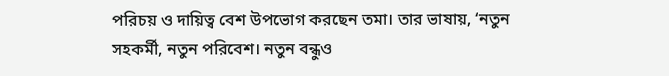পরিচয় ও দায়িত্ব বেশ উপভোগ করছেন তমা। তার ভাষায়, ‘নতুন সহকর্মী, নতুন পরিবেশ। নতুন বন্ধুও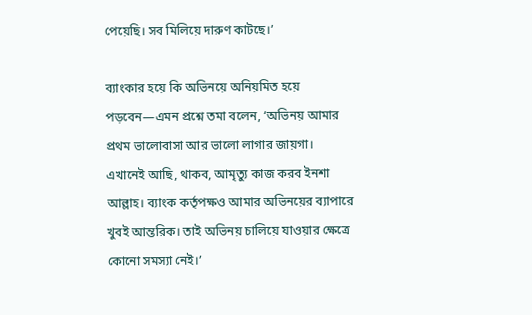পেয়েছি। সব মিলিয়ে দারুণ কাটছে।’

ব্যাংকার হয়ে কি অভিনয়ে অনিয়মিত হয়ে পড়বেন—এমন প্রশ্নে তমা বলেন, ‘অভিনয় আমার প্রথম ভালোবাসা আর ভালো লাগার জায়গা। এখানেই আছি, থাকব, আমৃত্যু কাজ করব ইনশা আল্লাহ। ব্যাংক কর্তৃপক্ষও আমার অভিনয়ের ব্যাপারে খুবই আন্তরিক। তাই অভিনয় চালিয়ে যাওয়ার ক্ষেত্রে কোনো সমস্যা নেই।’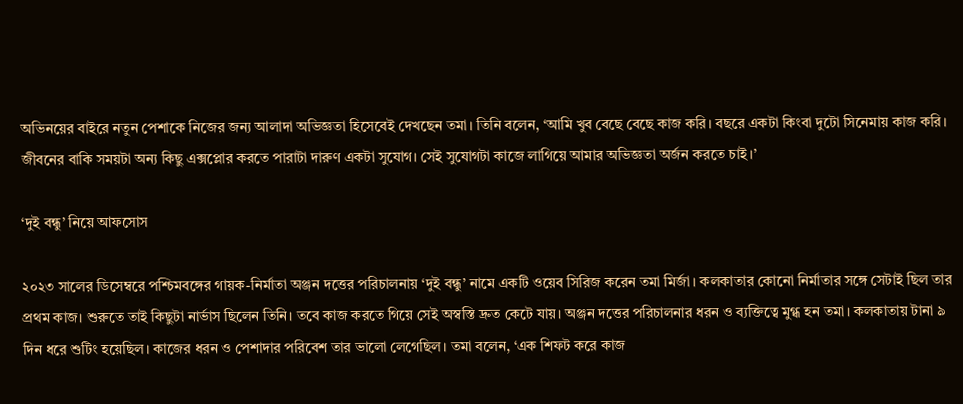অভিনয়ের বাইরে নতুন পেশাকে নিজের জন্য আলাদা অভিজ্ঞতা হিসেবেই দেখছেন তমা। তিনি বলেন, ‘আমি খুব বেছে বেছে কাজ করি। বছরে একটা কিংবা দুটো সিনেমায় কাজ করি। জীবনের বাকি সময়টা অন্য কিছু এক্সপ্লোর করতে পারাটা দারুণ একটা সুযোগ। সেই সুযোগটা কাজে লাগিয়ে আমার অভিজ্ঞতা অর্জন করতে চাই।’

‘দুই বন্ধু’ নিয়ে আফসোস

২০২৩ সালের ডিসেম্বরে পশ্চিমবঙ্গের গায়ক-নির্মাতা অঞ্জন দত্তের পরিচালনায় ‘দুই বন্ধু’ নামে একটি ওয়েব সিরিজ করেন তমা মির্জা। কলকাতার কোনো নির্মাতার সঙ্গে সেটাই ছিল তার প্রথম কাজ। শুরুতে তাই কিছুটা নার্ভাস ছিলেন তিনি। তবে কাজ করতে গিয়ে সেই অস্বস্তি দ্রুত কেটে যায়। অঞ্জন দত্তের পরিচালনার ধরন ও ব্যক্তিত্বে মুগ্ধ হন তমা। কলকাতায় টানা ৯ দিন ধরে শুটিং হয়েছিল। কাজের ধরন ও পেশাদার পরিবেশ তার ভালো লেগেছিল। তমা বলেন, ‘এক শিফট করে কাজ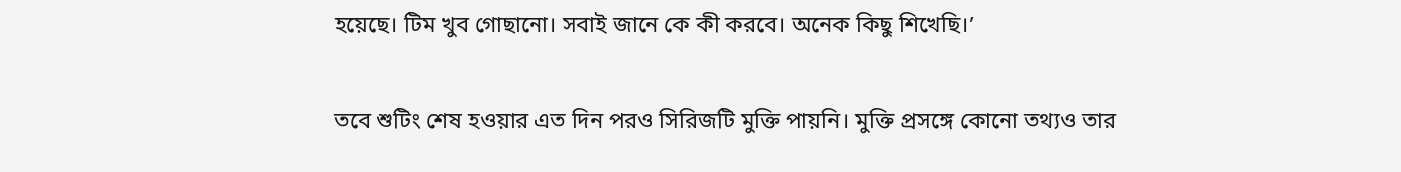হয়েছে। টিম খুব গোছানো। সবাই জানে কে কী করবে। অনেক কিছু শিখেছি।’

তবে শুটিং শেষ হওয়ার এত দিন পরও সিরিজটি মুক্তি পায়নি। মুক্তি প্রসঙ্গে কোনো তথ্যও তার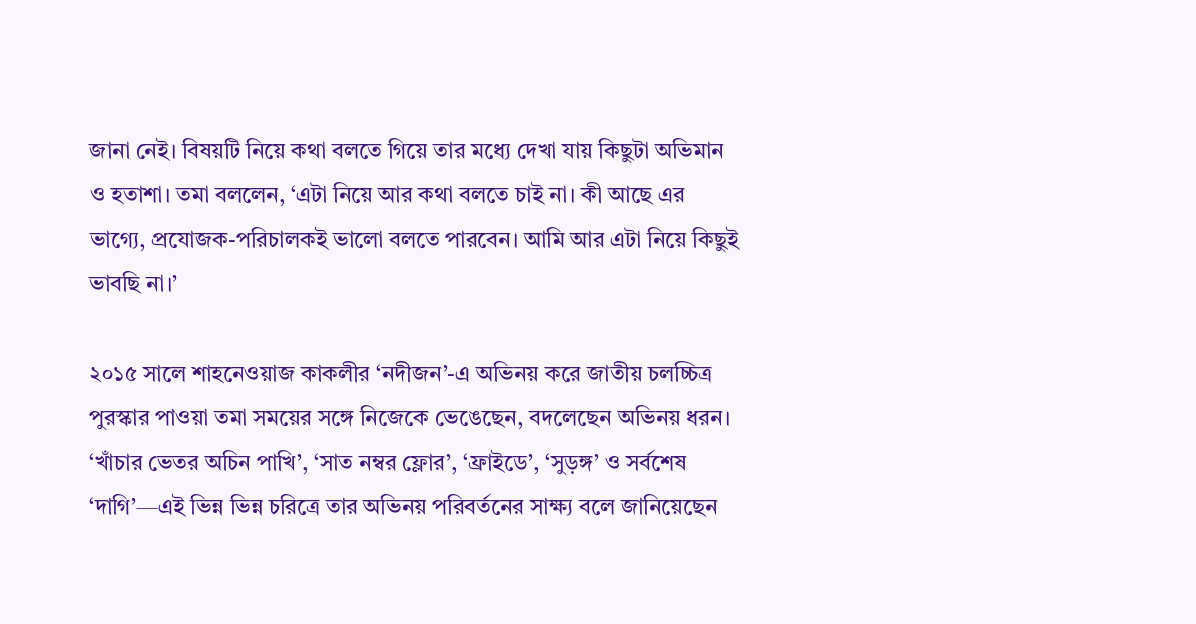জানা নেই। বিষয়টি নিয়ে কথা বলতে গিয়ে তার মধ্যে দেখা যায় কিছুটা অভিমান ও হতাশা। তমা বললেন, ‘এটা নিয়ে আর কথা বলতে চাই না। কী আছে এর ভাগ্যে, প্রযোজক-পরিচালকই ভালো বলতে পারবেন। আমি আর এটা নিয়ে কিছুই ভাবছি না।’

২০১৫ সালে শাহনেওয়াজ কাকলীর ‘নদীজন’-এ অভিনয় করে জাতীয় চলচ্চিত্র পুরস্কার পাওয়া তমা সময়ের সঙ্গে নিজেকে ভেঙেছেন, বদলেছেন অভিনয় ধরন। ‘খাঁচার ভেতর অচিন পাখি’, ‘সাত নম্বর ফ্লোর’, ‘ফ্রাইডে’, ‘সুড়ঙ্গ’ ও সর্বশেষ ‘দাগি’—এই ভিন্ন ভিন্ন চরিত্রে তার অভিনয় পরিবর্তনের সাক্ষ্য বলে জানিয়েছেন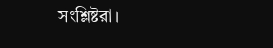সংশ্লিষ্টরা।